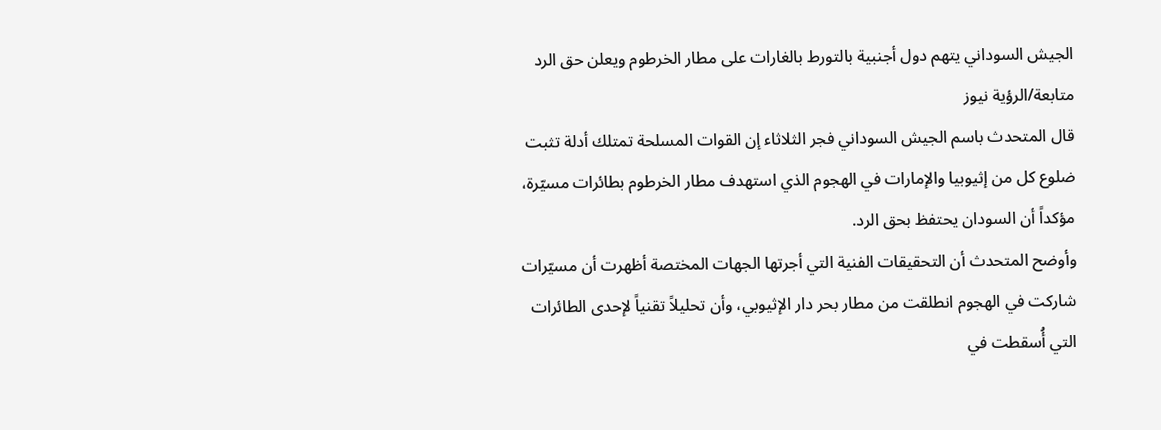الجيش السوداني يتهم دول أجنبية بالتورط بالغارات على مطار الخرطوم ويعلن حق الرد
متابعة/الرؤية نيوز
قال المتحدث باسم الجيش السوداني فجر الثلاثاء إن القوات المسلحة تمتلك أدلة تثبت ضلوع كل من إثيوبيا والإمارات في الهجوم الذي استهدف مطار الخرطوم بطائرات مسيّرة، مؤكداً أن السودان يحتفظ بحق الرد.
وأوضح المتحدث أن التحقيقات الفنية التي أجرتها الجهات المختصة أظهرت أن مسيّرات شاركت في الهجوم انطلقت من مطار بحر دار الإثيوبي، وأن تحليلاً تقنياً لإحدى الطائرات التي أُسقطت في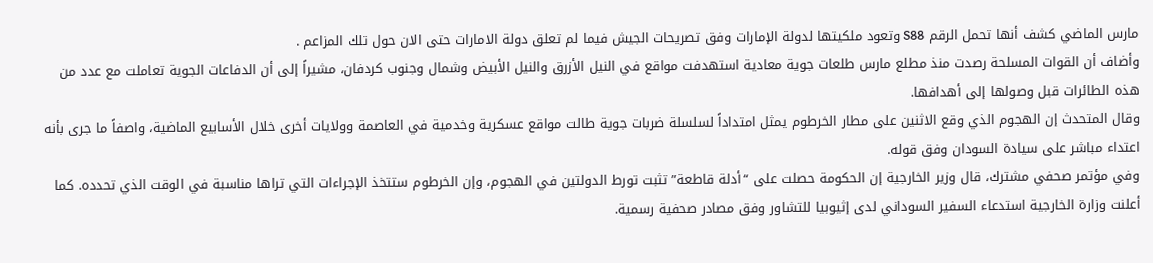مارس الماضي كشف أنها تحمل الرقم S88 وتعود ملكيتها لدولة الإمارات وفق تصريحات الجيش فيما لم تعلق دولة الامارات حتى الان حول تلك المزاعم .
وأضاف أن القوات المسلحة رصدت منذ مطلع مارس طلعات جوية معادية استهدفت مواقع في النيل الأزرق والنيل الأبيض وشمال وجنوب كردفان، مشيراً إلى أن الدفاعات الجوية تعاملت مع عدد من هذه الطائرات قبل وصولها إلى أهدافها.
وقال المتحدث إن الهجوم الذي وقع الاثنين على مطار الخرطوم يمثل امتداداً لسلسلة ضربات جوية طالت مواقع عسكرية وخدمية في العاصمة وولايات أخرى خلال الأسابيع الماضية، واصفاً ما جرى بأنه اعتداء مباشر على سيادة السودان وفق قوله.
وفي مؤتمر صحفي مشترك، قال وزير الخارجية إن الحكومة حصلت على “أدلة قاطعة” تثبت تورط الدولتين في الهجوم، وإن الخرطوم ستتخذ الإجراءات التي تراها مناسبة في الوقت الذي تحدده. كما أعلنت وزارة الخارجية استدعاء السفير السوداني لدى إثيوبيا للتشاور وفق مصادر صحفية رسمية.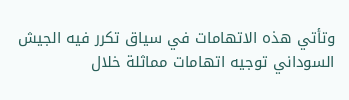وتأتي هذه الاتهامات في سياق تكرر فيه الجيش السوداني توجيه اتهامات مماثلة خلال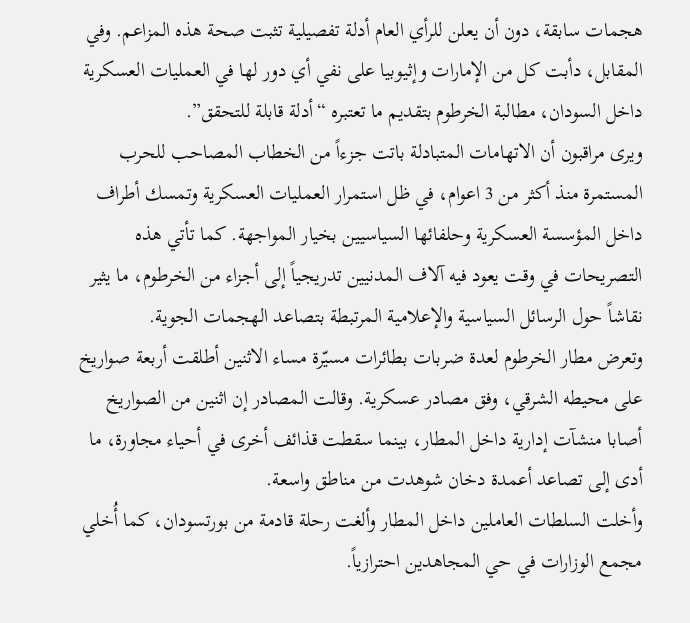هجمات سابقة، دون أن يعلن للرأي العام أدلة تفصيلية تثبت صحة هذه المزاعم. وفي المقابل، دأبت كل من الإمارات وإثيوبيا على نفي أي دور لها في العمليات العسكرية داخل السودان، مطالبة الخرطوم بتقديم ما تعتبره “أدلة قابلة للتحقق”.
ويرى مراقبون أن الاتهامات المتبادلة باتت جزءاً من الخطاب المصاحب للحرب المستمرة منذ أكثر من 3 اعوام، في ظل استمرار العمليات العسكرية وتمسك أطراف داخل المؤسسة العسكرية وحلفائها السياسيين بخيار المواجهة. كما تأتي هذه التصريحات في وقت يعود فيه آلاف المدنيين تدريجياً إلى أجزاء من الخرطوم، ما يثير نقاشاً حول الرسائل السياسية والإعلامية المرتبطة بتصاعد الهجمات الجوية.
وتعرض مطار الخرطوم لعدة ضربات بطائرات مسيّرة مساء الاثنين أطلقت أربعة صواريخ على محيطه الشرقي، وفق مصادر عسكرية. وقالت المصادر إن اثنين من الصواريخ أصابا منشآت إدارية داخل المطار، بينما سقطت قذائف أخرى في أحياء مجاورة، ما أدى إلى تصاعد أعمدة دخان شوهدت من مناطق واسعة.
وأخلت السلطات العاملين داخل المطار وألغت رحلة قادمة من بورتسودان، كما أُخلي مجمع الوزارات في حي المجاهدين احترازياً.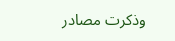وذكرت مصادر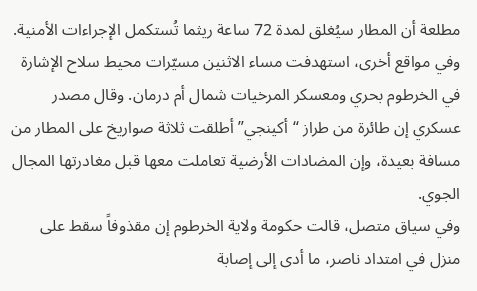مطلعة أن المطار سيُغلق لمدة 72 ساعة ريثما تُستكمل الإجراءات الأمنية.
وفي مواقع أخرى، استهدفت مساء الاثنين مسيّرات محيط سلاح الإشارة في الخرطوم بحري ومعسكر المرخيات شمال أم درمان. وقال مصدر عسكري إن طائرة من طراز “أكينجي” أطلقت ثلاثة صواريخ على المطار من مسافة بعيدة، وإن المضادات الأرضية تعاملت معها قبل مغادرتها المجال الجوي.
وفي سياق متصل، قالت حكومة ولاية الخرطوم إن مقذوفاً سقط على منزل في امتداد ناصر، ما أدى إلى إصابة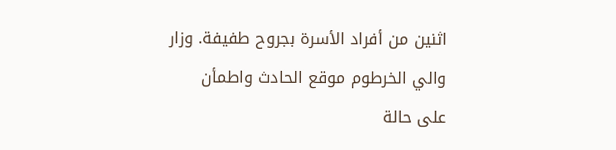اثنين من أفراد الأسرة بجروح طفيفة. وزار والي الخرطوم موقع الحادث واطمأن على حالة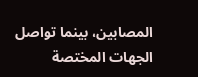المصابين، بينما تواصل الجهات المختصة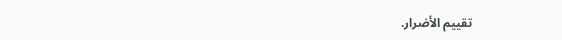تقييم الأضرار.